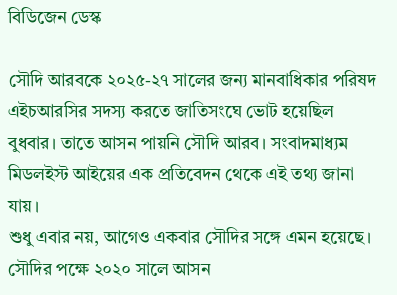বিডিজেন ডেস্ক

সৌদি আরবকে ২০২৫-২৭ সালের জন্য মানবাধিকার পরিষদ এইচআরসির সদস্য করতে জাতিসংঘে ভোট হয়েছিল বুধবার। তাতে আসন পায়নি সৌদি আরব। সংবাদমাধ্যম মিডলইস্ট আইয়ের এক প্রতিবেদন থেকে এই তথ্য জানা যায়।
শুধু এবার নয়, আগেও একবার সৌদির সঙ্গে এমন হয়েছে। সৌদির পক্ষে ২০২০ সালে আসন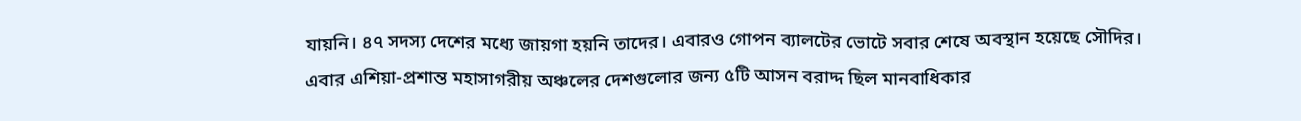যায়নি। ৪৭ সদস্য দেশের মধ্যে জায়গা হয়নি তাদের। এবারও গোপন ব্যালটের ভোটে সবার শেষে অবস্থান হয়েছে সৌদির।
এবার এশিয়া-প্রশান্ত মহাসাগরীয় অঞ্চলের দেশগুলোর জন্য ৫টি আসন বরাদ্দ ছিল মানবাধিকার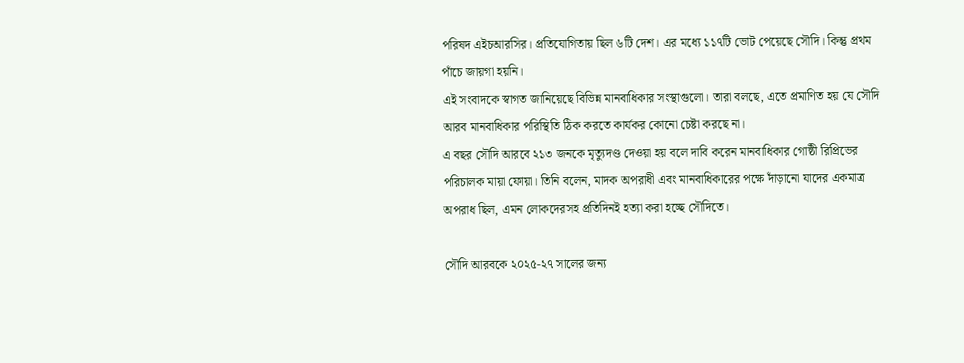পরিষদ এইচআরসির। প্রতিযোগিতায় ছিল ৬টি দেশ। এর মধ্যে ১১৭টি ভোট পেয়েছে সৌদি। কিন্তু প্রথম পাঁচে জায়গা হয়নি।
এই সংবাদকে স্বাগত জানিয়েছে বিভিন্ন মানবাধিকার সংস্থাগুলো। তারা বলছে, এতে প্রমাণিত হয় যে সৌদি আরব মানবাধিকার পরিস্থিতি ঠিক করতে কার্যকর কোনো চেষ্টা করছে না।
এ বছর সৌদি আরবে ২১৩ জনকে মৃত্যুদণ্ড দেওয়া হয় বলে দাবি করেন মানবাধিকার গোষ্ঠী রিপ্রিভের পরিচালক মায়া ফোয়া। তিনি বলেন, মাদক অপরাধী এবং মানবাধিকারের পক্ষে দাঁড়ানো যাদের একমাত্র অপরাধ ছিল, এমন লোকদেরসহ প্রতিদিনই হত্যা করা হচ্ছে সৌদিতে।

সৌদি আরবকে ২০২৫-২৭ সালের জন্য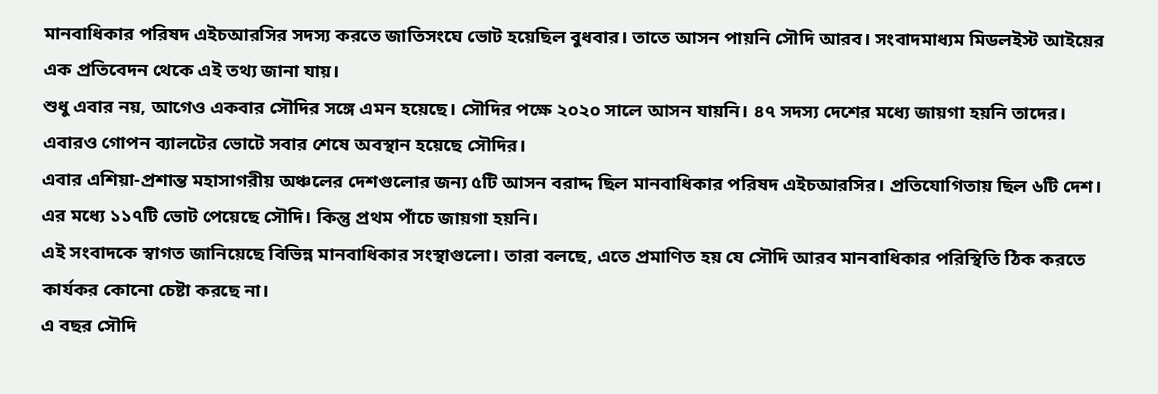মানবাধিকার পরিষদ এইচআরসির সদস্য করতে জাতিসংঘে ভোট হয়েছিল বুধবার। তাতে আসন পায়নি সৌদি আরব। সংবাদমাধ্যম মিডলইস্ট আইয়ের এক প্রতিবেদন থেকে এই তথ্য জানা যায়।
শুধু এবার নয়, আগেও একবার সৌদির সঙ্গে এমন হয়েছে। সৌদির পক্ষে ২০২০ সালে আসন যায়নি। ৪৭ সদস্য দেশের মধ্যে জায়গা হয়নি তাদের। এবারও গোপন ব্যালটের ভোটে সবার শেষে অবস্থান হয়েছে সৌদির।
এবার এশিয়া-প্রশান্ত মহাসাগরীয় অঞ্চলের দেশগুলোর জন্য ৫টি আসন বরাদ্দ ছিল মানবাধিকার পরিষদ এইচআরসির। প্রতিযোগিতায় ছিল ৬টি দেশ। এর মধ্যে ১১৭টি ভোট পেয়েছে সৌদি। কিন্তু প্রথম পাঁচে জায়গা হয়নি।
এই সংবাদকে স্বাগত জানিয়েছে বিভিন্ন মানবাধিকার সংস্থাগুলো। তারা বলছে, এতে প্রমাণিত হয় যে সৌদি আরব মানবাধিকার পরিস্থিতি ঠিক করতে কার্যকর কোনো চেষ্টা করছে না।
এ বছর সৌদি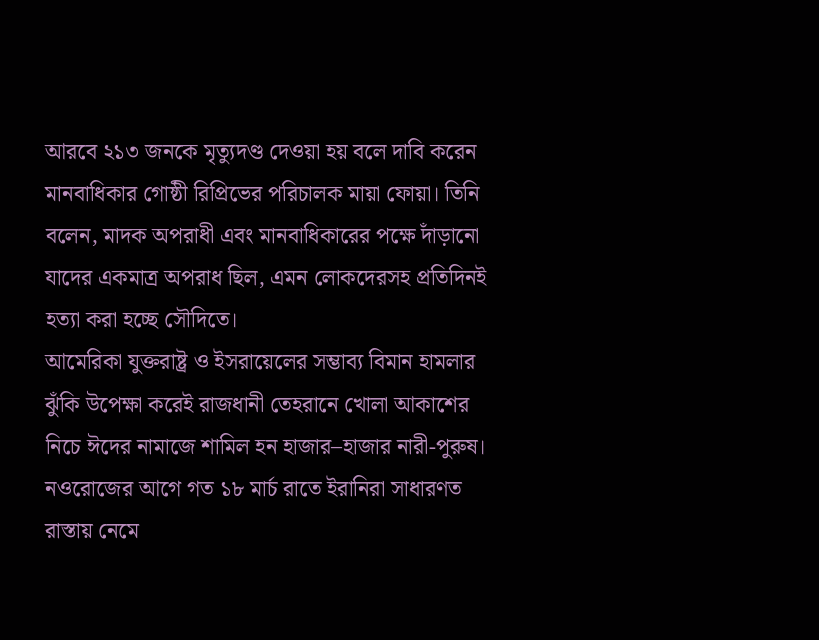আরবে ২১৩ জনকে মৃত্যুদণ্ড দেওয়া হয় বলে দাবি করেন মানবাধিকার গোষ্ঠী রিপ্রিভের পরিচালক মায়া ফোয়া। তিনি বলেন, মাদক অপরাধী এবং মানবাধিকারের পক্ষে দাঁড়ানো যাদের একমাত্র অপরাধ ছিল, এমন লোকদেরসহ প্রতিদিনই হত্যা করা হচ্ছে সৌদিতে।
আমেরিকা যুক্তরাষ্ট্র ও ইসরায়েলের সম্ভাব্য বিমান হামলার ঝুঁকি উপেক্ষা করেই রাজধানী তেহরানে খোলা আকাশের নিচে ঈদের নামাজে শামিল হন হাজার–হাজার নারী-পুরুষ।
নওরোজের আগে গত ১৮ মার্চ রাতে ইরানিরা সাধারণত রাস্তায় নেমে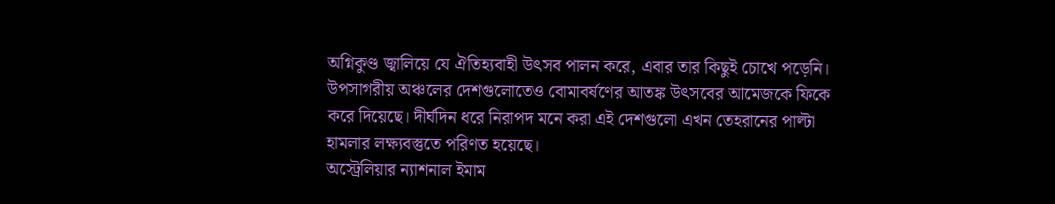অগ্নিকুণ্ড জ্বালিয়ে যে ঐতিহ্যবাহী উৎসব পালন করে, এবার তার কিছুই চোখে পড়েনি।
উপসাগরীয় অঞ্চলের দেশগুলোতেও বোমাবর্ষণের আতঙ্ক উৎসবের আমেজকে ফিকে করে দিয়েছে। দীর্ঘদিন ধরে নিরাপদ মনে করা এই দেশগুলো এখন তেহরানের পাল্টা হামলার লক্ষ্যবস্তুতে পরিণত হয়েছে।
অস্ট্রেলিয়ার ন্যাশনাল ইমাম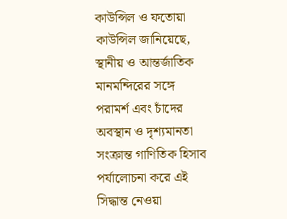কাউন্সিল ও ফতোয়া কাউন্সিল জানিয়েছে, স্থানীয় ও আন্তর্জাতিক মানমন্দিরের সঙ্গে পরামর্শ এবং চাঁদের অবস্থান ও দৃশ্যমানতা সংক্রান্ত গাণিতিক হিসাব পর্যালোচনা করে এই সিদ্ধান্ত নেওয়া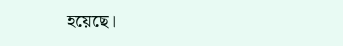হয়েছে।